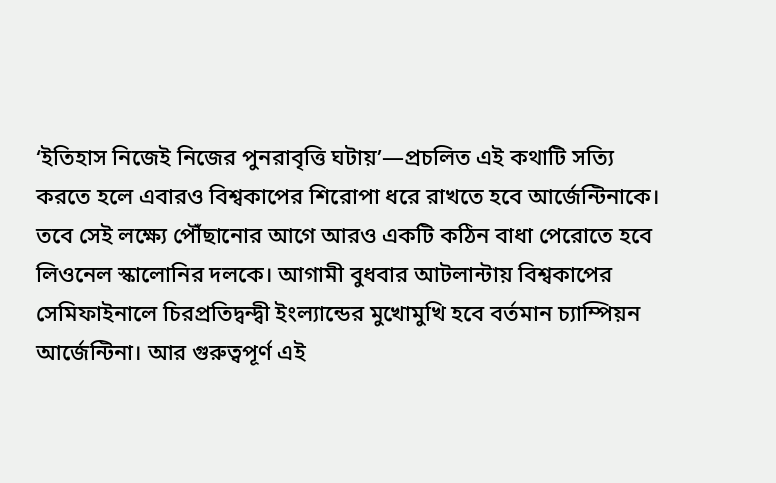‘ইতিহাস নিজেই নিজের পুনরাবৃত্তি ঘটায়’—প্রচলিত এই কথাটি সত্যি করতে হলে এবারও বিশ্বকাপের শিরোপা ধরে রাখতে হবে আর্জেন্টিনাকে। তবে সেই লক্ষ্যে পৌঁছানোর আগে আরও একটি কঠিন বাধা পেরোতে হবে লিওনেল স্কালোনির দলকে। আগামী বুধবার আটলান্টায় বিশ্বকাপের সেমিফাইনালে চিরপ্রতিদ্বন্দ্বী ইংল্যান্ডের মুখোমুখি হবে বর্তমান চ্যাম্পিয়ন আর্জেন্টিনা। আর গুরুত্বপূর্ণ এই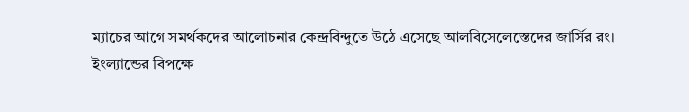ম্যাচের আগে সমর্থকদের আলোচনার কেন্দ্রবিন্দুতে উঠে এসেছে আলবিসেলেস্তেদের জার্সির রং।
ইংল্যান্ডের বিপক্ষে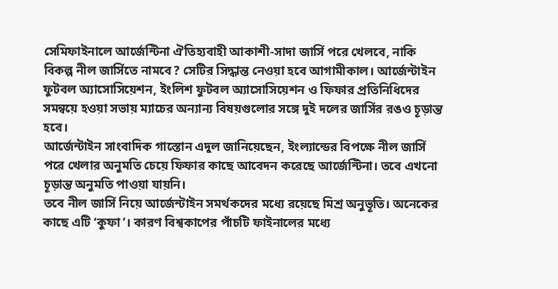সেমিফাইনালে আর্জেন্টিনা ঐতিহ্যবাহী আকাশী-সাদা জার্সি পরে খেলবে, নাকি বিকল্প নীল জার্সিতে নামবে? সেটির সিদ্ধান্ত নেওয়া হবে আগামীকাল। আর্জেন্টাইন ফুটবল অ্যাসোসিয়েশন, ইংলিশ ফুটবল অ্যাসোসিয়েশন ও ফিফার প্রতিনিধিদের সমন্বয়ে হওয়া সভায় ম্যাচের অন্যান্য বিষয়গুলোর সঙ্গে দুই দলের জার্সির রঙও চূড়ান্ত হবে।
আর্জেন্টাইন সাংবাদিক গাস্তোন এদুল জানিয়েছেন, ইংল্যান্ডের বিপক্ষে নীল জার্সি পরে খেলার অনুমতি চেয়ে ফিফার কাছে আবেদন করেছে আর্জেন্টিনা। তবে এখনো চূড়ান্ত অনুমতি পাওয়া যায়নি।
তবে নীল জার্সি নিয়ে আর্জেন্টাইন সমর্থকদের মধ্যে রয়েছে মিশ্র অনুভূতি। অনেকের কাছে এটি ‘কুফা’। কারণ বিশ্বকাপের পাঁচটি ফাইনালের মধ্যে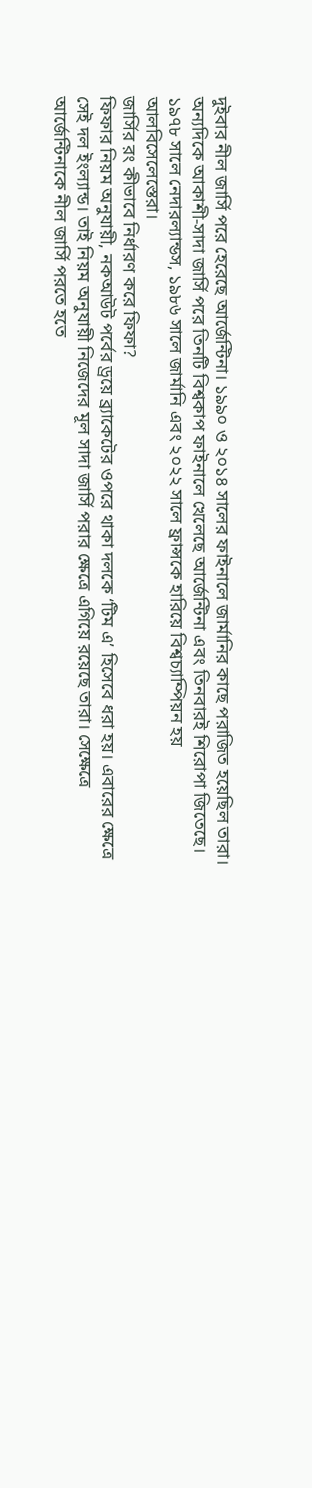দুইবার নীল জার্সি পরে হেরেছে আর্জেন্টিনা। ১৯৯০ ও ২০১৪ সালের ফাইনালে জার্মানির কাছে পরাজিত হয়েছিল তারা। অন্যদিকে আকাশী-সাদা জার্সি পরে তিনটি বিশ্বকাপ ফাইনালে খেলেছে আর্জেন্টিনা এবং তিনবারই শিরোপা জিতেছে। ১৯৭৮ সালে নেদারল্যান্ডস, ১৯৮৬ সালে জার্মানি এবং ২০২২ সালে ফ্রান্সকে হারিয়ে বিশ্বচ্যাম্পিয়ন হয় আলবিসেলেস্তেরা।
জার্সির রং কীভাবে নির্ধারণ করে ফিফা?
ফিফার নিয়ম অনুযায়ী, নকআউট পর্বের ড্রয়ে ব্র্যাকেটের ওপরে থাকা দলকে ‘টিম এ’ হিসেবে ধরা হয়। এবারের ক্ষেত্রে সেই দল ইংল্যান্ড। তাই নিয়ম অনুযায়ী নিজেদের মূল সাদা জার্সি পরার ক্ষেত্রে এগিয়ে রয়েছে তারা। সেক্ষেত্রে আর্জেন্টিনাকে নীল জার্সি পরতে হতে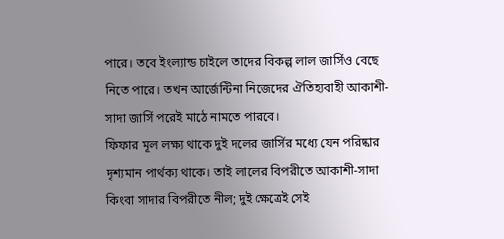পারে। তবে ইংল্যান্ড চাইলে তাদের বিকল্প লাল জার্সিও বেছে নিতে পারে। তখন আর্জেন্টিনা নিজেদের ঐতিহ্যবাহী আকাশী-সাদা জার্সি পরেই মাঠে নামতে পারবে।
ফিফার মূল লক্ষ্য থাকে দুই দলের জার্সির মধ্যে যেন পরিষ্কার দৃশ্যমান পার্থক্য থাকে। তাই লালের বিপরীতে আকাশী-সাদা কিংবা সাদার বিপরীতে নীল; দুই ক্ষেত্রেই সেই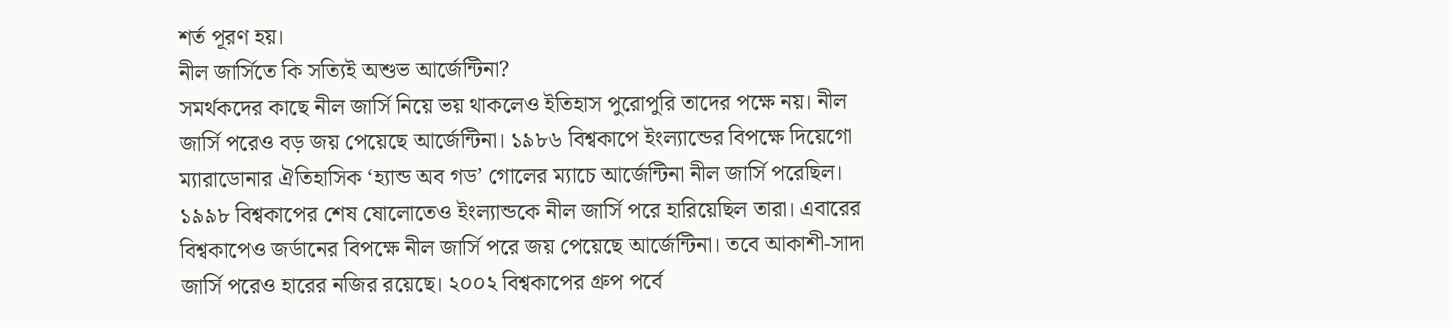শর্ত পূরণ হয়।
নীল জার্সিতে কি সত্যিই অশুভ আর্জেন্টিনা?
সমর্থকদের কাছে নীল জার্সি নিয়ে ভয় থাকলেও ইতিহাস পুরোপুরি তাদের পক্ষে নয়। নীল জার্সি পরেও বড় জয় পেয়েছে আর্জেন্টিনা। ১৯৮৬ বিশ্বকাপে ইংল্যান্ডের বিপক্ষে দিয়েগো ম্যারাডোনার ঐতিহাসিক ‘হ্যান্ড অব গড’ গোলের ম্যাচে আর্জেন্টিনা নীল জার্সি পরেছিল। ১৯৯৮ বিশ্বকাপের শেষ ষোলোতেও ইংল্যান্ডকে নীল জার্সি পরে হারিয়েছিল তারা। এবারের বিশ্বকাপেও জর্ডানের বিপক্ষে নীল জার্সি পরে জয় পেয়েছে আর্জেন্টিনা। তবে আকাশী-সাদা জার্সি পরেও হারের নজির রয়েছে। ২০০২ বিশ্বকাপের গ্রুপ পর্বে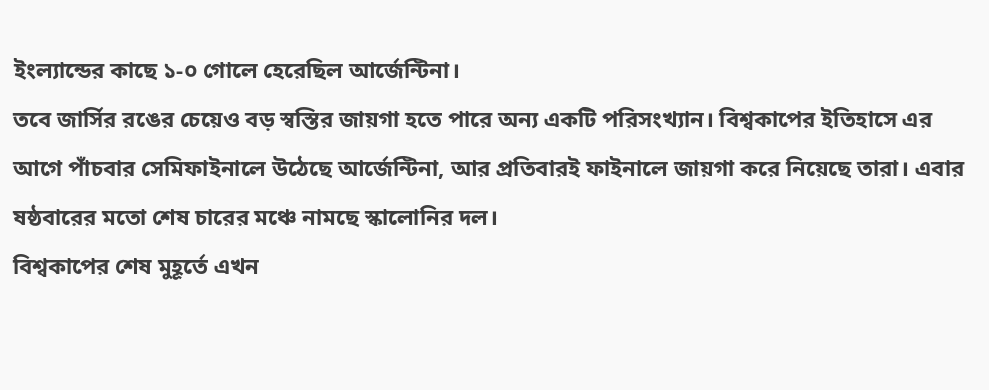ইংল্যান্ডের কাছে ১-০ গোলে হেরেছিল আর্জেন্টিনা।
তবে জার্সির রঙের চেয়েও বড় স্বস্তির জায়গা হতে পারে অন্য একটি পরিসংখ্যান। বিশ্বকাপের ইতিহাসে এর আগে পাঁচবার সেমিফাইনালে উঠেছে আর্জেন্টিনা, আর প্রতিবারই ফাইনালে জায়গা করে নিয়েছে তারা। এবার ষষ্ঠবারের মতো শেষ চারের মঞ্চে নামছে স্কালোনির দল।
বিশ্বকাপের শেষ মুহূর্তে এখন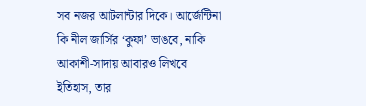সব নজর আটলান্টার দিকে। আর্জেন্টিনা কি নীল জার্সির ‘কুফা’ ভাঙবে, নাকি আকাশী-সাদায় আবারও লিখবে ইতিহাস, তার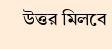উত্তর মিলবে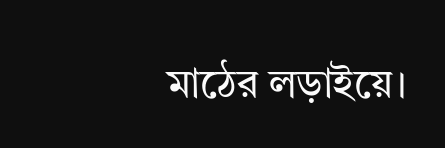মাঠের লড়াইয়ে।